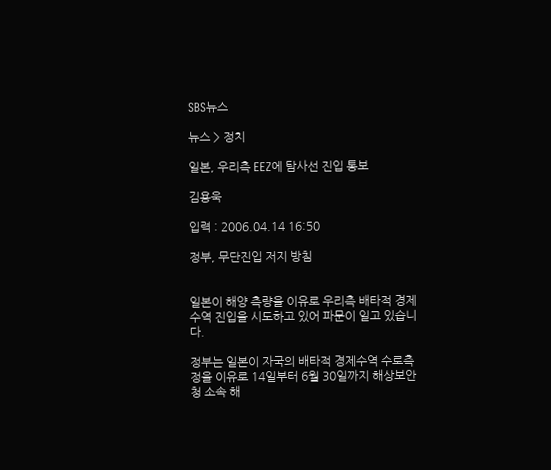SBS뉴스

뉴스 > 정치

일본, 우리측 EEZ에 탐사선 진입 통보

김용욱

입력 : 2006.04.14 16:50

정부, 무단진입 저지 방침


일본이 해양 측량을 이유로 우리측 배타적 경제수역 진입을 시도하고 있어 파문이 일고 있습니다.

정부는 일본이 자국의 배타적 경제수역 수로측정을 이유로 14일부터 6월 30일까지 해상보안청 소속 해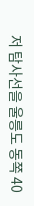저 탐사선을 울릉도 동쪽 40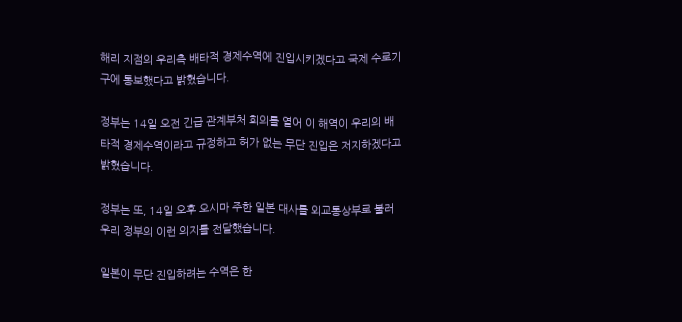해리 지점의 우리측 배타적 경제수역에 진입시키겠다고 국제 수로기구에 통보했다고 밝혔습니다.

정부는 14일 오전 긴급 관계부처 회의를 열어 이 해역이 우리의 배타적 경제수역이라고 규정하고 허가 없는 무단 진입은 저지하겠다고 밝혔습니다.

정부는 또, 14일 오후 오시마 주한 일본 대사를 외교통상부로 불러 우리 정부의 이런 의지를 전달했습니다.

일본이 무단 진입하려는 수역은 한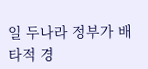일 두나라 정부가 배타적 경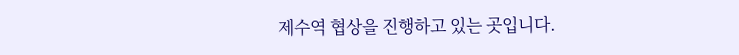제수역 협상을 진행하고 있는 곳입니다.